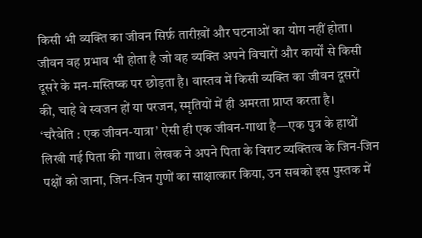किसी भी व्यक्ति का जीवन सिर्फ़ तारीख़ों और घटनाओं का योग नहीं होता। जीवन वह प्रभाव भी होता है जो वह व्यक्ति अपने विचारों और कार्यों से किसी दूसरे के मन-मस्तिष्क पर छोड़ता है। वास्तव में किसी व्यक्ति का जीवन दूसरों की, चाहे वे स्वजन हों या परजन, स्मृतियों में ही अमरता प्राप्त करता है।
‘चरैवेति : एक जीवन-यात्रा’ ऐसी ही एक जीवन-गाथा है—एक पुत्र के हाथों लिखी गई पिता की गाथा। लेखक ने अपने पिता के विराट व्यक्तित्व के जिन-जिन पक्षों को जाना, जिन-जिन गुणों का साक्षात्कार किया, उन सबको इस पुस्तक में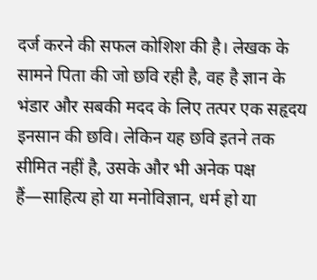दर्ज करने की सफल कोशिश की है। लेखक के सामने पिता की जो छवि रही है, वह है ज्ञान के भंडार और सबकी मदद के लिए तत्पर एक सहृदय इनसान की छवि। लेकिन यह छवि इतने तक सीमित नहीं है, उसके और भी अनेक पक्ष हैं—साहित्य हो या मनोविज्ञान, धर्म हो या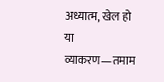अध्यात्म, खेल हो या व्याकरण—तमाम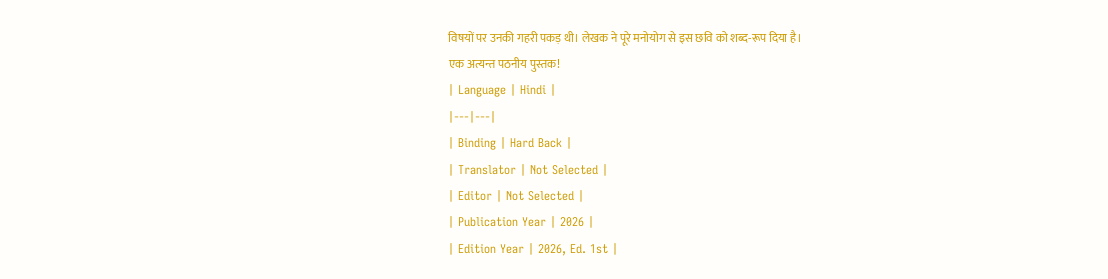विषयों पर उनकी गहरी पकड़ थी। लेखक ने पूरे मनोयोग से इस छवि को शब्द-रूप दिया है।
एक अत्यन्त पठनीय पुस्तक!
| Language | Hindi |
|---|---|
| Binding | Hard Back |
| Translator | Not Selected |
| Editor | Not Selected |
| Publication Year | 2026 |
| Edition Year | 2026, Ed. 1st |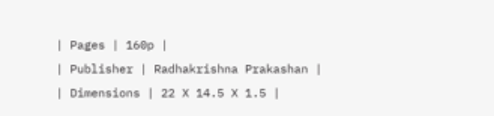| Pages | 160p |
| Publisher | Radhakrishna Prakashan |
| Dimensions | 22 X 14.5 X 1.5 |